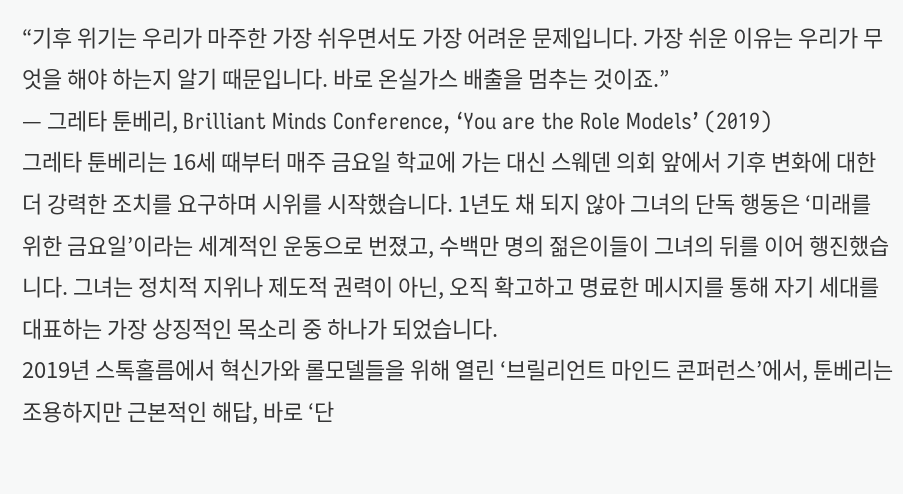“기후 위기는 우리가 마주한 가장 쉬우면서도 가장 어려운 문제입니다. 가장 쉬운 이유는 우리가 무엇을 해야 하는지 알기 때문입니다. 바로 온실가스 배출을 멈추는 것이죠.”
— 그레타 툰베리, Brilliant Minds Conference, ‘You are the Role Models’ (2019)
그레타 툰베리는 16세 때부터 매주 금요일 학교에 가는 대신 스웨덴 의회 앞에서 기후 변화에 대한 더 강력한 조치를 요구하며 시위를 시작했습니다. 1년도 채 되지 않아 그녀의 단독 행동은 ‘미래를 위한 금요일’이라는 세계적인 운동으로 번졌고, 수백만 명의 젊은이들이 그녀의 뒤를 이어 행진했습니다. 그녀는 정치적 지위나 제도적 권력이 아닌, 오직 확고하고 명료한 메시지를 통해 자기 세대를 대표하는 가장 상징적인 목소리 중 하나가 되었습니다.
2019년 스톡홀름에서 혁신가와 롤모델들을 위해 열린 ‘브릴리언트 마인드 콘퍼런스’에서, 툰베리는 조용하지만 근본적인 해답, 바로 ‘단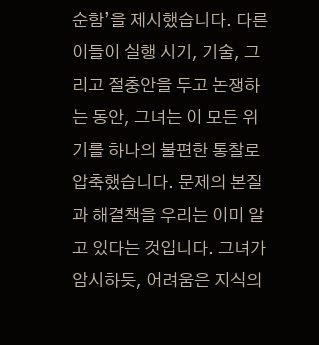순함’을 제시했습니다. 다른 이들이 실행 시기, 기술, 그리고 절충안을 두고 논쟁하는 동안, 그녀는 이 모든 위기를 하나의 불편한 통찰로 압축했습니다. 문제의 본질과 해결책을 우리는 이미 알고 있다는 것입니다. 그녀가 암시하듯, 어려움은 지식의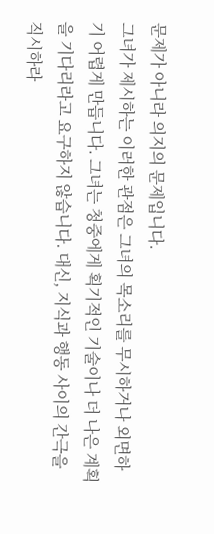문제가 아니라 의지의 문제입니다.
그녀가 제시하는 이러한 관점은 그녀의 목소리를 무시하거나 외면하기 어렵게 만듭니다. 그녀는 청중에게 획기적인 기술이나 더 나은 계획을 기다리라고 요구하지 않습니다. 대신, 지식과 행동 사이의 간극을 직시하라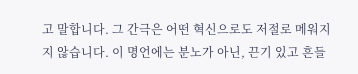고 말합니다. 그 간극은 어떤 혁신으로도 저절로 메워지지 않습니다. 이 명언에는 분노가 아닌, 끈기 있고 흔들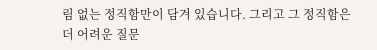림 없는 정직함만이 담겨 있습니다. 그리고 그 정직함은 더 어려운 질문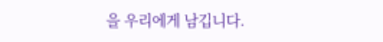을 우리에게 남깁니다.